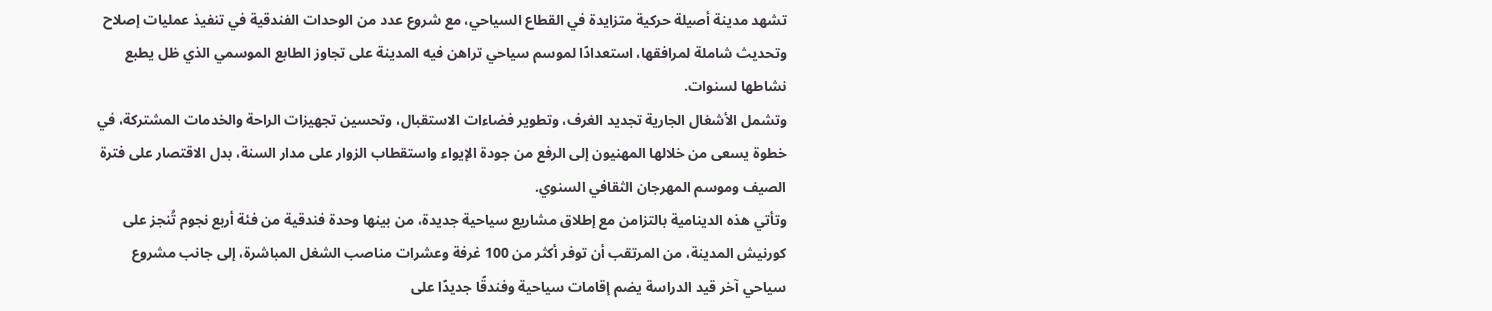تشهد مدينة أصيلة حركية متزايدة في القطاع السياحي، مع شروع عدد من الوحدات الفندقية في تنفيذ عمليات إصلاح وتحديث شاملة لمرافقها، استعدادًا لموسم سياحي تراهن فيه المدينة على تجاوز الطابع الموسمي الذي ظل يطبع نشاطها لسنوات.
وتشمل الأشغال الجارية تجديد الغرف، وتطوير فضاءات الاستقبال، وتحسين تجهيزات الراحة والخدمات المشتركة، في خطوة يسعى من خلالها المهنيون إلى الرفع من جودة الإيواء واستقطاب الزوار على مدار السنة، بدل الاقتصار على فترة الصيف وموسم المهرجان الثقافي السنوي.
وتأتي هذه الدينامية بالتزامن مع إطلاق مشاريع سياحية جديدة، من بينها وحدة فندقية من فئة أربع نجوم تُنجز على كورنيش المدينة، من المرتقب أن توفر أكثر من 100 غرفة وعشرات مناصب الشغل المباشرة، إلى جانب مشروع سياحي آخر قيد الدراسة يضم إقامات سياحية وفندقًا جديدًا على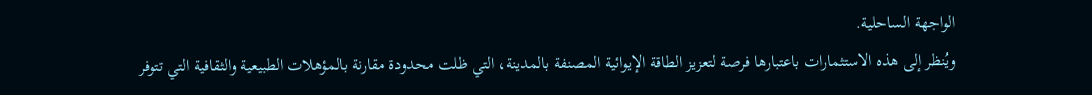الواجهة الساحلية.
ويُنظر إلى هذه الاستثمارات باعتبارها فرصة لتعزيز الطاقة الإيوائية المصنفة بالمدينة، التي ظلت محدودة مقارنة بالمؤهلات الطبيعية والثقافية التي تتوفر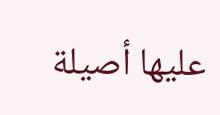عليها أصيلة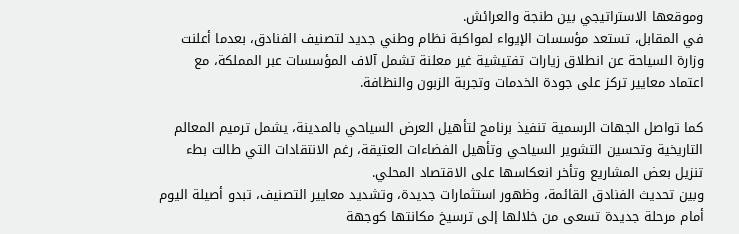وموقعها الاستراتيجي بين طنجة والعرائش.
في المقابل، تستعد مؤسسات الإيواء لمواكبة نظام وطني جديد لتصنيف الفنادق، بعدما أعلنت وزارة السياحة عن انطلاق زيارات تفتيشية غير معلنة تشمل آلاف المؤسسات عبر المملكة، مع اعتماد معايير تركز على جودة الخدمات وتجربة الزبون والنظافة.

كما تواصل الجهات الرسمية تنفيذ برنامج لتأهيل العرض السياحي بالمدينة، يشمل ترميم المعالم التاريخية وتحسين التشوير السياحي وتأهيل الفضاءات العتيقة، رغم الانتقادات التي طالت بطء تنزيل بعض المشاريع وتأخر انعكاسها على الاقتصاد المحلي.
وبين تحديث الفنادق القائمة، وظهور استثمارات جديدة، وتشديد معايير التصنيف، تبدو أصيلة اليوم أمام مرحلة جديدة تسعى من خلالها إلى ترسيخ مكانتها كوجهة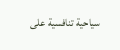سياحية تنافسية على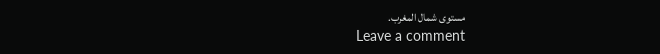مستوى شمال المغرب.
Leave a comment